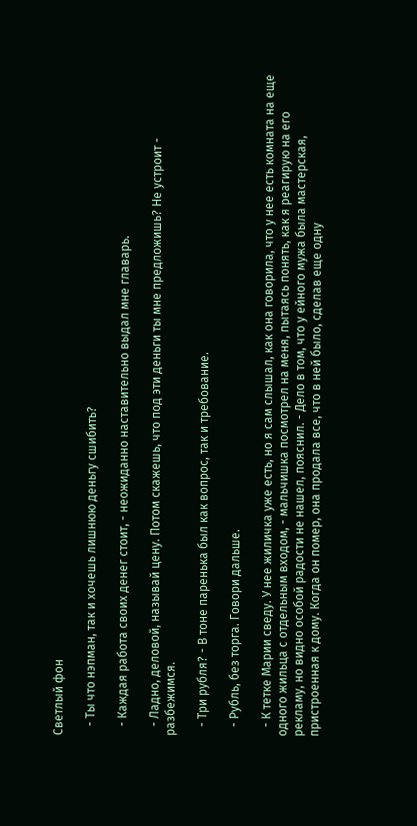Светлый фон

   - Ты что нэпман, так и хочешь лишнюю деньгу сшибить?

   - Каждая работа своих денег стоит, - неожиданно наставительно выдал мне главарь.

   - Ладно, деловой, называй цену. Потом скажешь, что под эти деньги ты мне предложишь? Не устроит - разбежимся.

   - Три рубля? - В тоне паренька был как вопрос, так и требование.

   - Рубль, без торга. Говори дальше.

   - К тетке Марии сведу. У нее жиличка уже есть, но я сам слышал, как она говорила, что у нее есть комната на еще одного жильца с отдельным входом, - мальчишка посмотрел на меня, пытаясь понять, как я реагирую на его рекламу, но видно особой радости не нашел, пояснил. - Дело в том, что у ейного мужа была мастерская, пристроенная к дому. Когда он помер, она продала все, что в ней было, сделав еще одну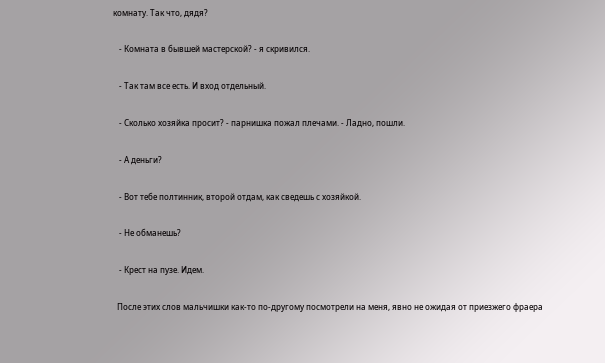комнату. Так что, дядя?

   - Комната в бывшей мастерской? - я скривился.

   - Так там все есть. И вход отдельный.

   - Сколько хозяйка просит? - парнишка пожал плечами. - Ладно, пошли.

   - А деньги?

   - Вот тебе полтинник, второй отдам, как сведешь с хозяйкой.

   - Не обманешь?

   - Крест на пузе. Идем.

  После этих слов мальчишки как-то по-другому посмотрели на меня, явно не ожидая от приезжего фраера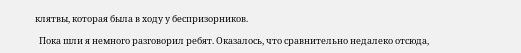клятвы, которая была в ходу у беспризорников.

  Пока шли я немного разговорил ребят. Оказалось, что сравнительно недалеко отсюда,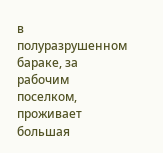в полуразрушенном бараке, за рабочим поселком, проживает большая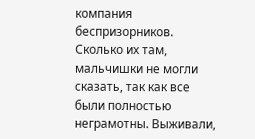компания беспризорников. Сколько их там, мальчишки не могли сказать, так как все были полностью неграмотны. Выживали,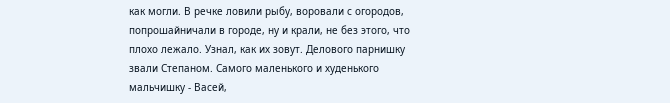как могли. В речке ловили рыбу, воровали с огородов, попрошайничали в городе, ну и крали, не без этого, что плохо лежало. Узнал, как их зовут. Делового парнишку звали Степаном. Самого маленького и худенького мальчишку - Васей,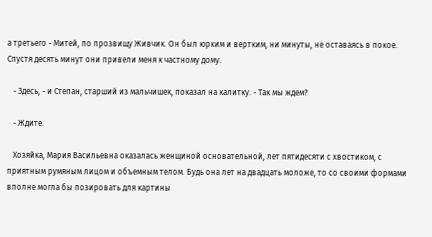а третьего - Митей, по прозвищу Живчик. Он был юрким и вертким, ни минуты, не оставаясь в покое. Спустя десять минут они привели меня к частному дому.

   - Здесь, - и Степан, старший из мальчишек, показал на калитку. - Так мы ждем?

   - Ждите.

   Хозяйка, Мария Васильевна оказалась женщиной основательной, лет пятидесяти с хвостиком, с приятным румяным лицом и объемным телом. Будь она лет на двадцать моложе, то со своими формами вполне могла бы позировать для картины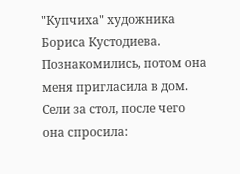"Купчиха" художника Бориса Кустодиева. Познакомились, потом она меня пригласила в дом. Сели за стол, после чего она спросила: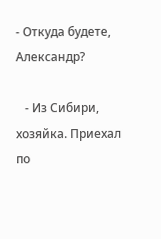- Откуда будете, Александр?

   - Из Сибири, хозяйка. Приехал по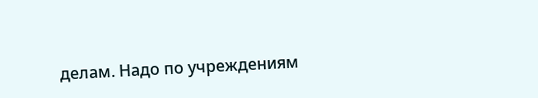делам. Надо по учреждениям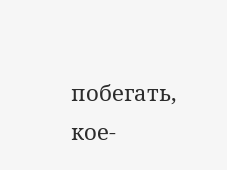побегать, кое-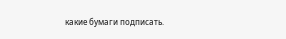какие бумаги подписать.